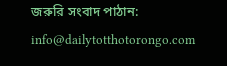জরুরি সংবাদ পাঠান: info@dailytotthotorongo.com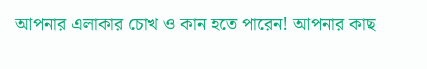আপনার এলাকার চোখ ও কান হতে পারেন! আপনার কাছ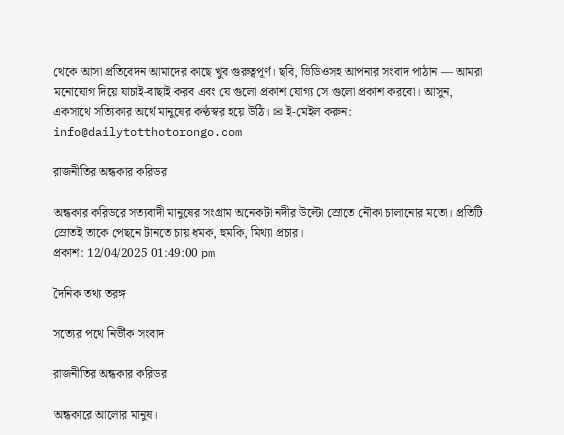থেকে আসা প্রতিবেদন আমাদের কাছে খুব গুরুত্বপূর্ণ। ছবি, ভিডিওসহ আপনার সংবাদ পাঠান — আমরা মনোযোগ দিয়ে যাচাই-বাছাই করব এবং যে গুলো প্রকাশ যোগ্য সে গুলো প্রকাশ করবো। আসুন, একসাথে সত্যিকার অর্থে মানুষের কণ্ঠস্বর হয়ে উঠি। ✉ ই-মেইল করুন: info@dailytotthotorongo.com

রাজনীতির অন্ধকার করিডর

অন্ধকার করিডরে সত্যবাদী মানুষের সংগ্রাম অনেকটা নদীর উল্টো স্রোতে নৌকা চালানোর মতো। প্রতিটি স্রোতই তাকে পেছনে টানতে চায় ধমক, হুমকি, মিথ্যা প্রচার।
প্রকাশ: 12/04/2025 01:49:00 pm

দৈনিক তথ্য তরঙ্গ

সত্যের পথে নির্ভীক সংবাদ

রাজনীতির অন্ধকার করিডর

অন্ধকারে আলোর মানুষ।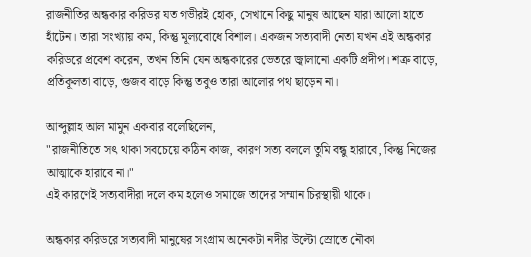রাজনীতির অন্ধকার করিডর যত গভীরই হোক, সেখানে কিছু মানুষ আছেন যারা আলো হাতে হাঁটেন। তারা সংখ্যায় কম, কিন্তু মূল্যবোধে বিশাল। একজন সত্যবাদী নেতা যখন এই অন্ধকার করিডরে প্রবেশ করেন, তখন তিনি যেন অন্ধকারের ভেতরে জ্বালানো একটি প্রদীপ। শত্রু বাড়ে, প্রতিকূলতা বাড়ে, গুজব বাড়ে কিন্তু তবুও তারা আলোর পথ ছাড়েন না।

আব্দুল্লাহ আল মামুন একবার বলেছিলেন,
"রাজনীতিতে সৎ থাকা সবচেয়ে কঠিন কাজ, কারণ সত্য বললে তুমি বন্ধু হারাবে, কিন্তু নিজের আত্মাকে হারাবে না।"
এই কারণেই সত্যবাদীরা দলে কম হলেও সমাজে তাদের সম্মান চিরস্থায়ী থাকে।

অন্ধকার করিডরে সত্যবাদী মানুষের সংগ্রাম অনেকটা নদীর উল্টো স্রোতে নৌকা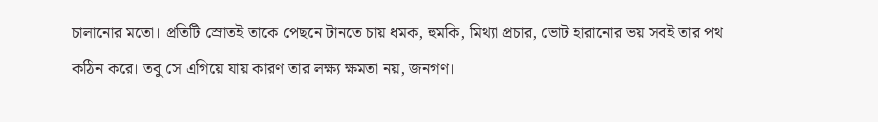চালানোর মতো। প্রতিটি স্রোতই তাকে পেছনে টানতে চায় ধমক, হুমকি, মিথ্যা প্রচার, ভোট হারানোর ভয় সবই তার পথ কঠিন করে। তবু সে এগিয়ে যায় কারণ তার লক্ষ্য ক্ষমতা নয়, জনগণ।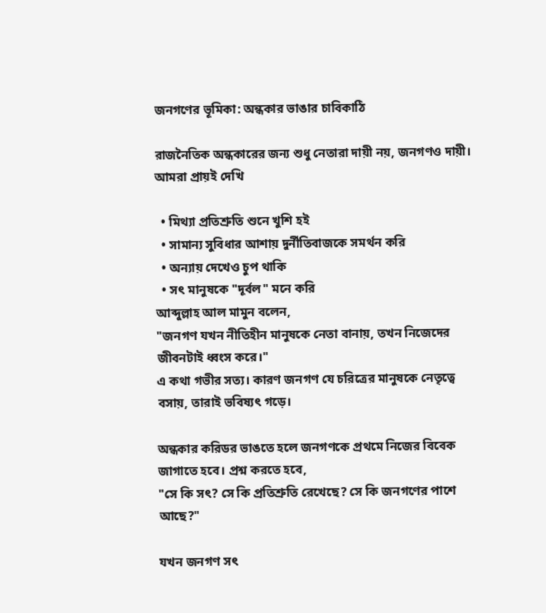জনগণের ভূমিকা: অন্ধকার ভাঙার চাবিকাঠি

রাজনৈতিক অন্ধকারের জন্য শুধু নেতারা দায়ী নয়, জনগণও দায়ী। আমরা প্রায়ই দেখি

  • মিথ্যা প্রতিশ্রুতি শুনে খুশি হই
  • সামান্য সুবিধার আশায় দুর্নীতিবাজকে সমর্থন করি
  • অন্যায় দেখেও চুপ থাকি
  • সৎ মানুষকে "দূর্বল" মনে করি
আব্দুল্লাহ আল মামুন বলেন,
"জনগণ যখন নীতিহীন মানুষকে নেতা বানায়, তখন নিজেদের জীবনটাই ধ্বংস করে।"
এ কথা গভীর সত্য। কারণ জনগণ যে চরিত্রের মানুষকে নেতৃত্বে বসায়, তারাই ভবিষ্যৎ গড়ে।

অন্ধকার করিডর ভাঙতে হলে জনগণকে প্রথমে নিজের বিবেক জাগাতে হবে। প্রশ্ন করতে হবে,
"সে কি সৎ? সে কি প্রতিশ্রুতি রেখেছে? সে কি জনগণের পাশে আছে?"

যখন জনগণ সৎ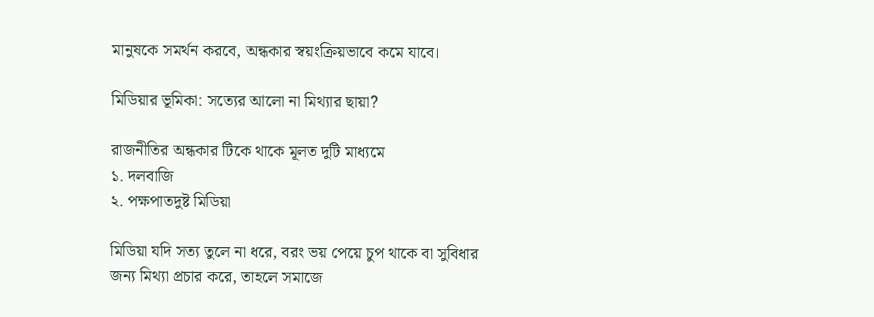মানুষকে সমর্থন করবে, অন্ধকার স্বয়ংক্রিয়ভাবে কমে যাবে।

মিডিয়ার ভূমিকা: সত্যের আলো না মিথ্যার ছায়া?

রাজনীতির অন্ধকার টিকে থাকে মূলত দুটি মাধ্যমে
১. দলবাজি
২. পক্ষপাতদুষ্ট মিডিয়া

মিডিয়া যদি সত্য তুলে না ধরে, বরং ভয় পেয়ে চুপ থাকে বা সুবিধার জন্য মিথ্যা প্রচার করে, তাহলে সমাজে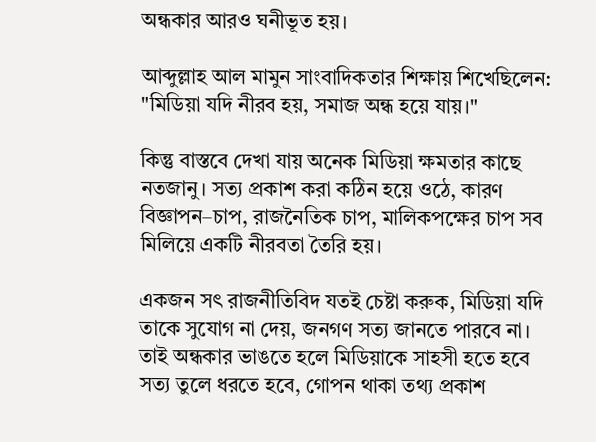অন্ধকার আরও ঘনীভূত হয়।

আব্দুল্লাহ আল মামুন সাংবাদিকতার শিক্ষায় শিখেছিলেন:
"মিডিয়া যদি নীরব হয়, সমাজ অন্ধ হয়ে যায়।"

কিন্তু বাস্তবে দেখা যায় অনেক মিডিয়া ক্ষমতার কাছে নতজানু। সত্য প্রকাশ করা কঠিন হয়ে ওঠে, কারণ বিজ্ঞাপন–চাপ, রাজনৈতিক চাপ, মালিকপক্ষের চাপ সব মিলিয়ে একটি নীরবতা তৈরি হয়।

একজন সৎ রাজনীতিবিদ যতই চেষ্টা করুক, মিডিয়া যদি তাকে সুযোগ না দেয়, জনগণ সত্য জানতে পারবে না।
তাই অন্ধকার ভাঙতে হলে মিডিয়াকে সাহসী হতে হবে সত্য তুলে ধরতে হবে, গোপন থাকা তথ্য প্রকাশ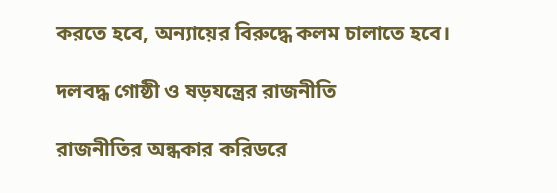করতে হবে, অন্যায়ের বিরুদ্ধে কলম চালাতে হবে।

দলবদ্ধ গোষ্ঠী ও ষড়যন্ত্রের রাজনীতি

রাজনীতির অন্ধকার করিডরে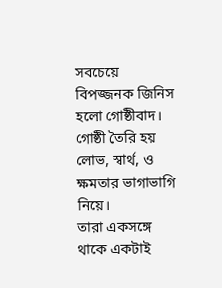সবচেয়ে বিপজ্জনক জিনিস হলো গোষ্ঠীবাদ।
গোষ্ঠী তৈরি হয় লোভ, স্বার্থ, ও ক্ষমতার ভাগাভাগি নিয়ে।
তারা একসঙ্গে থাকে একটাই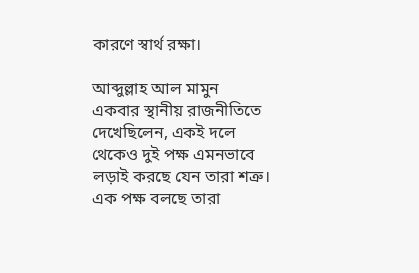কারণে স্বার্থ রক্ষা।

আব্দুল্লাহ আল মামুন একবার স্থানীয় রাজনীতিতে দেখেছিলেন, একই দলে থেকেও দুই পক্ষ এমনভাবে লড়াই করছে যেন তারা শত্রু।
এক পক্ষ বলছে তারা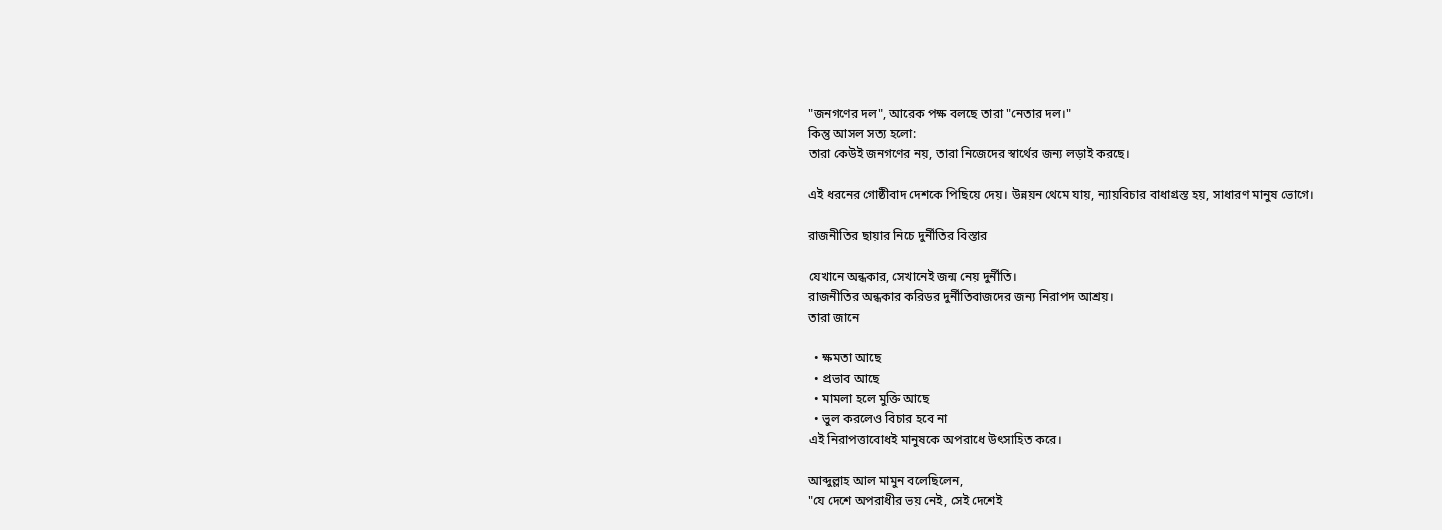"জনগণের দল", আরেক পক্ষ বলছে তারা "নেতার দল।"
কিন্তু আসল সত্য হলো:
তারা কেউই জনগণের নয়, তারা নিজেদের স্বার্থের জন্য লড়াই করছে।

এই ধরনের গোষ্ঠীবাদ দেশকে পিছিয়ে দেয়। উন্নয়ন থেমে যায়, ন্যায়বিচার বাধাগ্রস্ত হয়, সাধারণ মানুষ ভোগে।

রাজনীতির ছায়ার নিচে দুর্নীতির বিস্তার

যেখানে অন্ধকার, সেখানেই জন্ম নেয় দুর্নীতি।
রাজনীতির অন্ধকার করিডর দুর্নীতিবাজদের জন্য নিরাপদ আশ্রয়।
তারা জানে

  • ক্ষমতা আছে
  • প্রভাব আছে
  • মামলা হলে মুক্তি আছে
  • ভুল করলেও বিচার হবে না
এই নিরাপত্তাবোধই মানুষকে অপরাধে উৎসাহিত করে।

আব্দুল্লাহ আল মামুন বলেছিলেন,
"যে দেশে অপরাধীর ভয় নেই, সেই দেশেই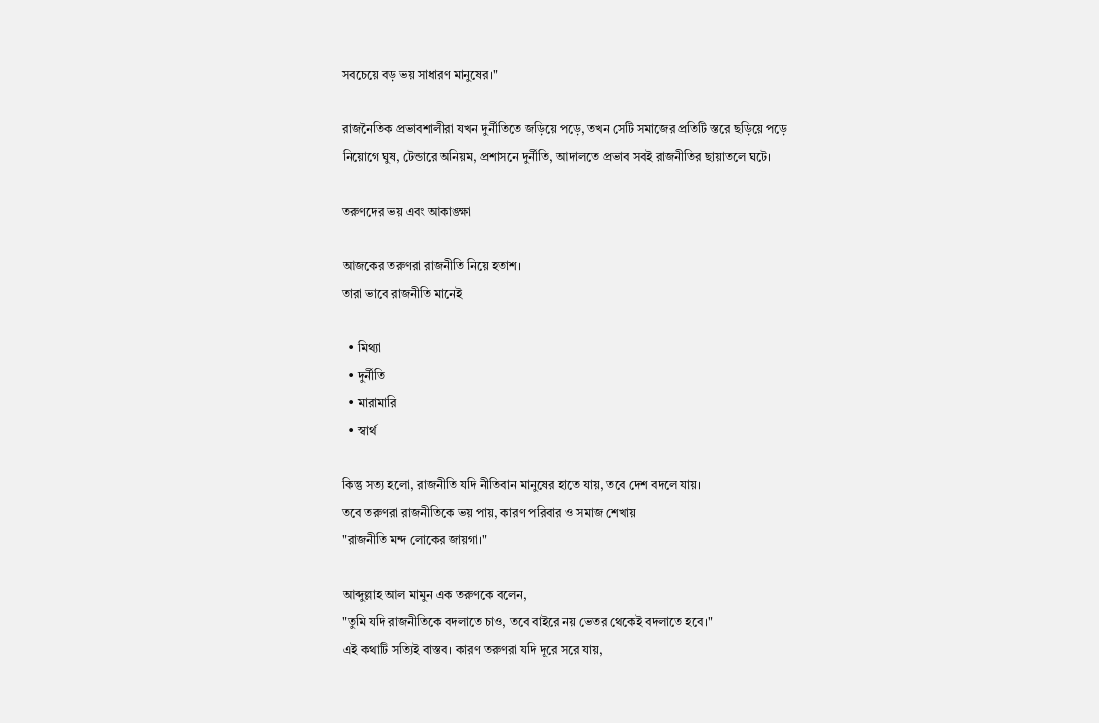সবচেয়ে বড় ভয় সাধারণ মানুষের।"

রাজনৈতিক প্রভাবশালীরা যখন দুর্নীতিতে জড়িয়ে পড়ে, তখন সেটি সমাজের প্রতিটি স্তরে ছড়িয়ে পড়ে
নিয়োগে ঘুষ, টেন্ডারে অনিয়ম, প্রশাসনে দুর্নীতি, আদালতে প্রভাব সবই রাজনীতির ছায়াতলে ঘটে।

তরুণদের ভয় এবং আকাঙ্ক্ষা

আজকের তরুণরা রাজনীতি নিয়ে হতাশ।
তারা ভাবে রাজনীতি মানেই

  • মিথ্যা
  • দুর্নীতি
  • মারামারি
  • স্বার্থ

কিন্তু সত্য হলো, রাজনীতি যদি নীতিবান মানুষের হাতে যায়, তবে দেশ বদলে যায়।
তবে তরুণরা রাজনীতিকে ভয় পায়, কারণ পরিবার ও সমাজ শেখায়
"রাজনীতি মন্দ লোকের জায়গা।"

আব্দুল্লাহ আল মামুন এক তরুণকে বলেন,
"তুমি যদি রাজনীতিকে বদলাতে চাও, তবে বাইরে নয়‌ ভেতর থেকেই বদলাতে হবে।"
এই কথাটি সত্যিই বাস্তব। কারণ তরুণরা যদি দূরে সরে যায়,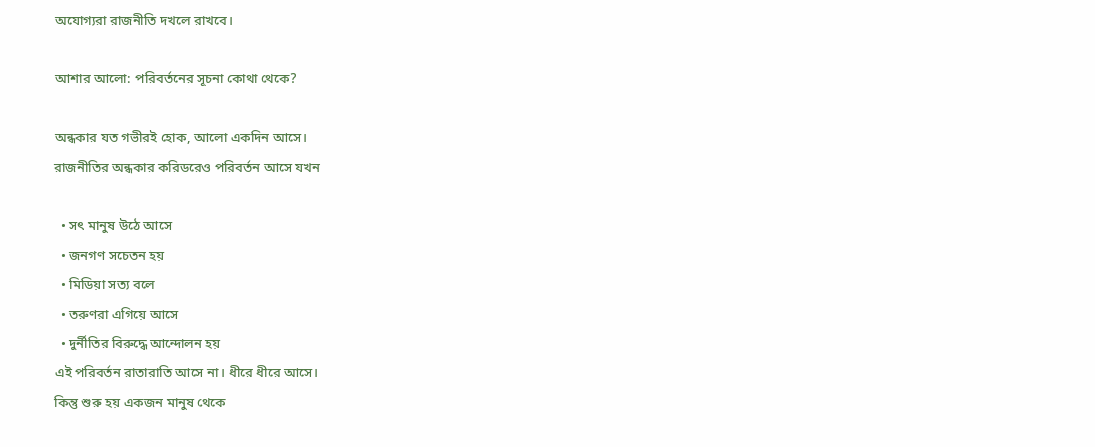অযোগ্যরা রাজনীতি দখলে রাখবে।

আশার আলো: পরিবর্তনের সূচনা কোথা থেকে?

অন্ধকার যত গভীরই হোক, আলো একদিন আসে।
রাজনীতির অন্ধকার করিডরেও পরিবর্তন আসে যখন

  • সৎ মানুষ উঠে আসে
  • জনগণ সচেতন হয়
  • মিডিয়া সত্য বলে
  • তরুণরা এগিয়ে আসে
  • দুর্নীতির বিরুদ্ধে আন্দোলন হয়
এই পরিবর্তন রাতারাতি আসে না। ধীরে ধীরে আসে।
কিন্তু শুরু হয় একজন মানুষ থেকে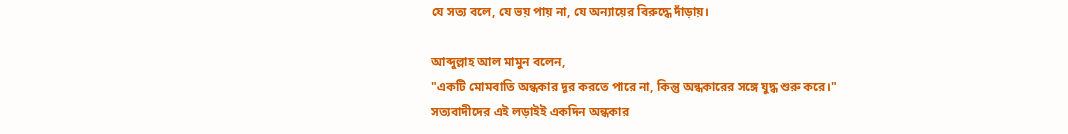যে সত্য বলে, যে ভয় পায় না, যে অন্যায়ের বিরুদ্ধে দাঁড়ায়।

আব্দুল্লাহ আল মামুন বলেন,
"একটি মোমবাতি অন্ধকার দূর করতে পারে না, কিন্তু অন্ধকারের সঙ্গে যুদ্ধ শুরু করে।"
সত্যবাদীদের এই লড়াইই একদিন অন্ধকার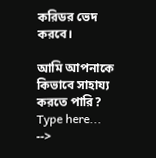করিডর ভেদ করবে।

আমি আপনাকে কিভাবে সাহায্য করতে পারি?
Type here...
-->